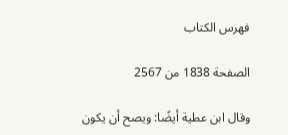فهرس الكتاب

الصفحة 1838 من 2567

وقال ابن عطية أيضًا: ويصح أن يكون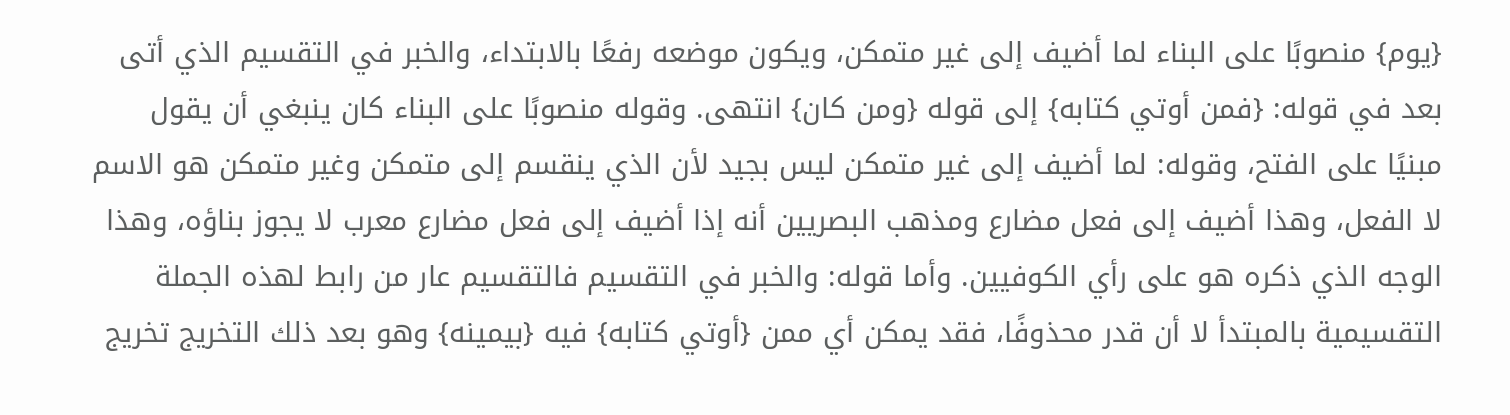{يوم} منصوبًا على البناء لما أضيف إلى غير متمكن، ويكون موضعه رفعًا بالابتداء، والخبر في التقسيم الذي أتى بعد في قوله: {فمن أوتي كتابه} إلى قوله {ومن كان} انتهى. وقوله منصوبًا على البناء كان ينبغي أن يقول مبنيًا على الفتح، وقوله: لما أضيف إلى غير متمكن ليس بجيد لأن الذي ينقسم إلى متمكن وغير متمكن هو الاسم لا الفعل، وهذا أضيف إلى فعل مضارع ومذهب البصريين أنه إذا أضيف إلى فعل مضارع معرب لا يجوز بناؤه، وهذا الوجه الذي ذكره هو على رأي الكوفيين. وأما قوله: والخبر في التقسيم فالتقسيم عار من رابط لهذه الجملة التقسيمية بالمبتدأ لا أن قدر محذوفًا، فقد يمكن أي ممن {أوتي كتابه} فيه {بيمينه} وهو بعد ذلك التخريج تخريج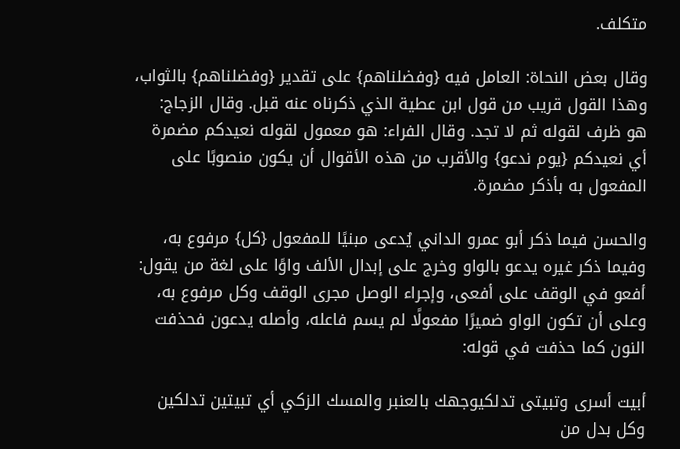متكلف.

وقال بعض النحاة: العامل فيه {وفضلناهم} على تقدير {وفضلناهم} بالثواب، وهذا القول قريب من قول ابن عطية الذي ذكرناه عنه قبل. وقال الزجاج: هو ظرف لقوله ثم لا تجد. وقال الفراء: هو معمول لقوله نعيدكم مضمرة أي نعيدكم {يوم ندعو} والأقرب من هذه الأقوال أن يكون منصوبًا على المفعول به بأذكر مضمرة.

والحسن فيما ذكر أبو عمرو الداني يُدعى مبنيًا للمفعول {كل} مرفوع به، وفيما ذكر غيره يدعو بالواو وخرج على إبدال الألف واوًا على لغة من يقول: أفعو في الوقف على أفعى، وإجراء الوصل مجرى الوقف وكل مرفوع به، وعلى أن تكون الواو ضميرًا مفعولًا لم يسم فاعله، وأصله يدعون فحذفت النون كما حذفت في قوله:

أبيت أسرى وتبيتى تدلكيوجهك بالعنبر والمسك الزكي أي تبيتين تدلكين وكل بدل من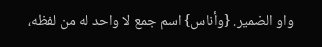واو الضمير. {وأناس} اسم جمع لا واحد له من لفظه،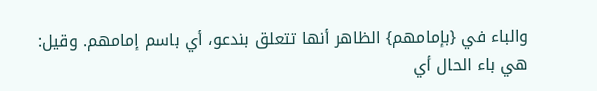والباء في {بإمامهم} الظاهر أنها تتعلق بندعو، أي باسم إمامهم. وقيل: هي باء الحال أي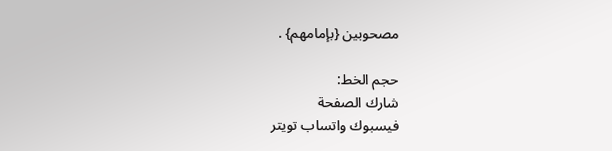مصحوبين {بإمامهم} .

حجم الخط:
شارك الصفحة
فيسبوك واتساب تويتر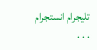تليجرام انستجرام
. . .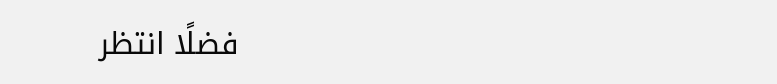فضلًا انتظر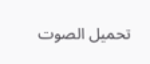تحميل الصوت